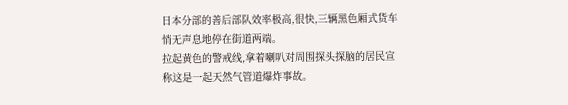日本分部的善后部队效率极高,很快,三辆黑色厢式货车悄无声息地停在街道两端。
拉起黄色的警戒线,拿着喇叭对周围探头探脑的居民宣称这是一起天然气管道爆炸事故。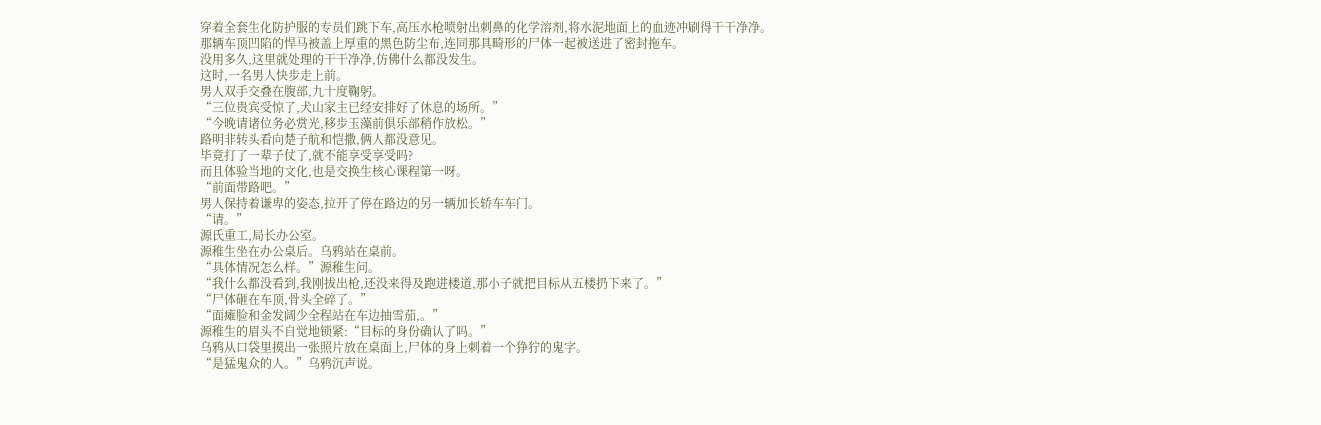穿着全套生化防护服的专员们跳下车,高压水枪喷射出刺鼻的化学溶剂,将水泥地面上的血迹冲刷得干干净净。
那辆车顶凹陷的悍马被盖上厚重的黑色防尘布,连同那具畸形的尸体一起被送进了密封拖车。
没用多久,这里就处理的干干净净,仿佛什么都没发生。
这时,一名男人快步走上前。
男人双手交叠在腹部,九十度鞠躬。
“三位贵宾受惊了,犬山家主已经安排好了休息的场所。”
“今晚请诸位务必赏光,移步玉藻前俱乐部稍作放松。”
路明非转头看向楚子航和恺撒,俩人都没意见。
毕竟打了一辈子仗了,就不能享受享受吗?
而且体验当地的文化,也是交换生核心课程第一呀。
“前面带路吧。”
男人保持着谦卑的姿态,拉开了停在路边的另一辆加长轿车车门。
“请。”
源氏重工,局长办公室。
源稚生坐在办公桌后。乌鸦站在桌前。
“具体情况怎么样。”源稚生问。
“我什么都没看到,我刚拔出枪,还没来得及跑进楼道,那小子就把目标从五楼扔下来了。”
“尸体砸在车顶,骨头全碎了。”
“面瘫脸和金发阔少全程站在车边抽雪茄,。”
源稚生的眉头不自觉地锁紧:“目标的身份确认了吗。”
乌鸦从口袋里摸出一张照片放在桌面上,尸体的身上刺着一个狰狞的鬼字。
“是猛鬼众的人。”乌鸦沉声说。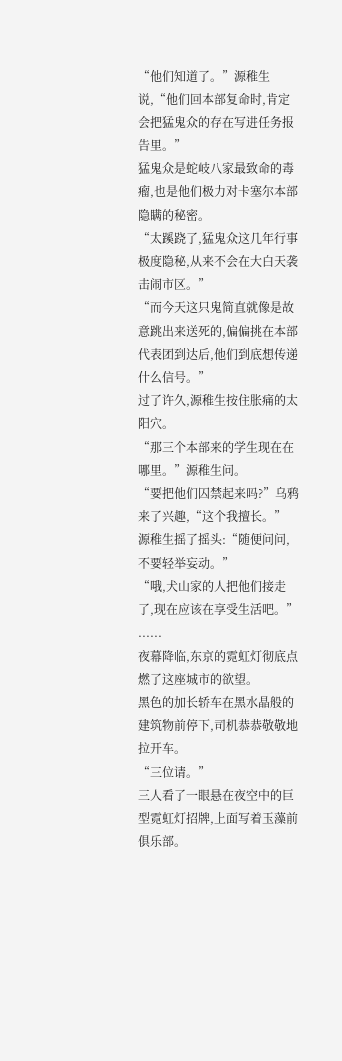“他们知道了。”源稚生说,“他们回本部复命时,肯定会把猛鬼众的存在写进任务报告里。”
猛鬼众是蛇岐八家最致命的毒瘤,也是他们极力对卡塞尔本部隐瞒的秘密。
“太蹊跷了,猛鬼众这几年行事极度隐秘,从来不会在大白天袭击闹市区。”
“而今天这只鬼简直就像是故意跳出来送死的,偏偏挑在本部代表团到达后,他们到底想传递什么信号。”
过了许久,源稚生按住胀痛的太阳穴。
“那三个本部来的学生现在在哪里。”源稚生问。
“要把他们囚禁起来吗?”乌鸦来了兴趣,“这个我擅长。”
源稚生摇了摇头:“随便问问,不要轻举妄动。”
“哦,犬山家的人把他们接走了,现在应该在享受生活吧。”
......
夜幕降临,东京的霓虹灯彻底点燃了这座城市的欲望。
黑色的加长轿车在黑水晶般的建筑物前停下,司机恭恭敬敬地拉开车。
“三位请。”
三人看了一眼悬在夜空中的巨型霓虹灯招牌,上面写着玉藻前俱乐部。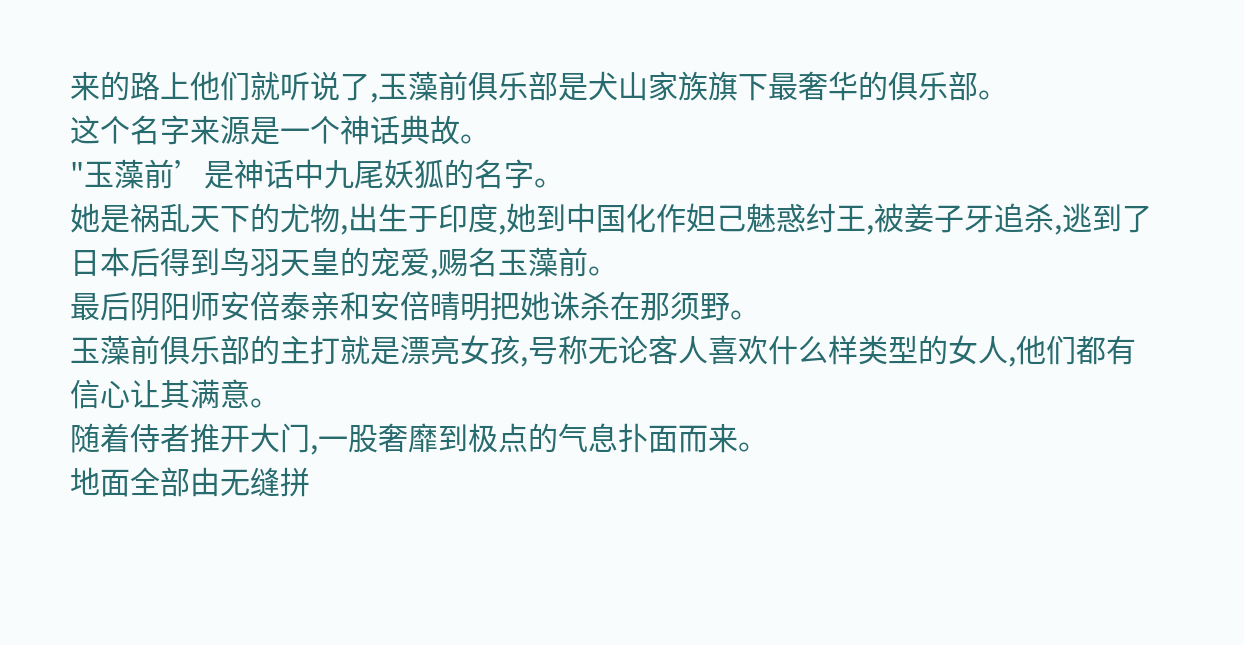来的路上他们就听说了,玉藻前俱乐部是犬山家族旗下最奢华的俱乐部。
这个名字来源是一个神话典故。
"玉藻前’是神话中九尾妖狐的名字。
她是祸乱天下的尤物,出生于印度,她到中国化作妲己魅惑纣王,被姜子牙追杀,逃到了日本后得到鸟羽天皇的宠爱,赐名玉藻前。
最后阴阳师安倍泰亲和安倍晴明把她诛杀在那须野。
玉藻前俱乐部的主打就是漂亮女孩,号称无论客人喜欢什么样类型的女人,他们都有信心让其满意。
随着侍者推开大门,一股奢靡到极点的气息扑面而来。
地面全部由无缝拼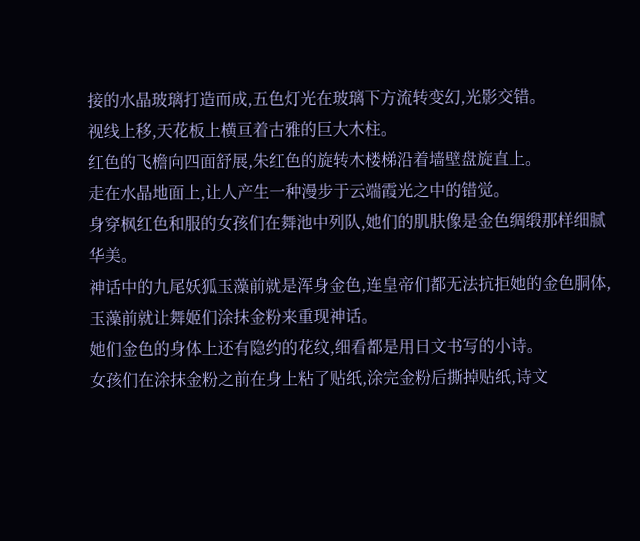接的水晶玻璃打造而成,五色灯光在玻璃下方流转变幻,光影交错。
视线上移,天花板上横亘着古雅的巨大木柱。
红色的飞檐向四面舒展,朱红色的旋转木楼梯沿着墙壁盘旋直上。
走在水晶地面上,让人产生一种漫步于云端霞光之中的错觉。
身穿枫红色和服的女孩们在舞池中列队,她们的肌肤像是金色绸缎那样细腻华美。
神话中的九尾妖狐玉藻前就是浑身金色,连皇帝们都无法抗拒她的金色胴体,玉藻前就让舞姬们涂抹金粉来重现神话。
她们金色的身体上还有隐约的花纹,细看都是用日文书写的小诗。
女孩们在涂抹金粉之前在身上粘了贴纸,涂完金粉后撕掉贴纸,诗文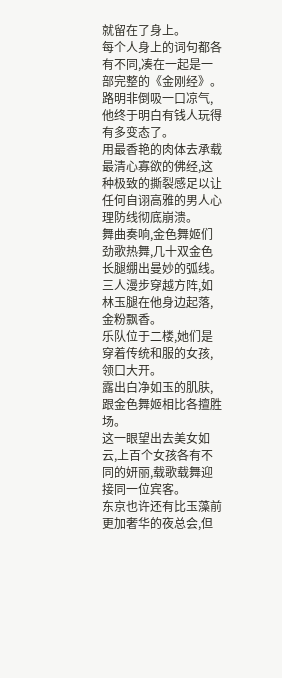就留在了身上。
每个人身上的词句都各有不同,凑在一起是一部完整的《金刚经》。
路明非倒吸一口凉气,他终于明白有钱人玩得有多变态了。
用最香艳的肉体去承载最清心寡欲的佛经,这种极致的撕裂感足以让任何自诩高雅的男人心理防线彻底崩溃。
舞曲奏响,金色舞姬们劲歌热舞,几十双金色长腿绷出曼妙的弧线。
三人漫步穿越方阵,如林玉腿在他身边起落,金粉飘香。
乐队位于二楼,她们是穿着传统和服的女孩,领口大开。
露出白净如玉的肌肤,跟金色舞姬相比各擅胜场。
这一眼望出去美女如云,上百个女孩各有不同的妍丽,载歌载舞迎接同一位宾客。
东京也许还有比玉藻前更加奢华的夜总会,但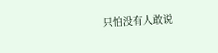只怕没有人敢说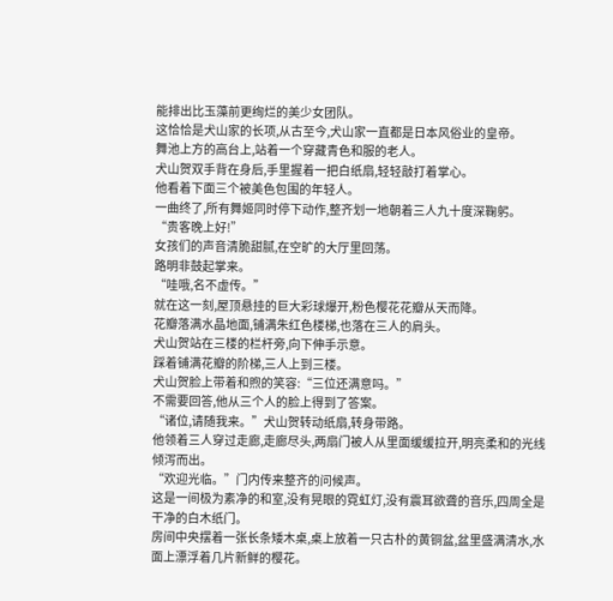能排出比玉藻前更绚烂的美少女团队。
这恰恰是犬山家的长项,从古至今,犬山家一直都是日本风俗业的皇帝。
舞池上方的高台上,站着一个穿藏青色和服的老人。
犬山贺双手背在身后,手里握着一把白纸扇,轻轻敲打着掌心。
他看着下面三个被美色包围的年轻人。
一曲终了,所有舞姬同时停下动作,整齐划一地朝着三人九十度深鞠躬。
“贵客晚上好!”
女孩们的声音清脆甜腻,在空旷的大厅里回荡。
路明非鼓起掌来。
“哇哦,名不虚传。”
就在这一刻,屋顶悬挂的巨大彩球爆开,粉色樱花花瓣从天而降。
花瓣落满水晶地面,铺满朱红色楼梯,也落在三人的肩头。
犬山贺站在三楼的栏杆旁,向下伸手示意。
踩着铺满花瓣的阶梯,三人上到三楼。
犬山贺脸上带着和煦的笑容:“三位还满意吗。”
不需要回答,他从三个人的脸上得到了答案。
“诸位,请随我来。”犬山贺转动纸扇,转身带路。
他领着三人穿过走廊,走廊尽头,两扇门被人从里面缓缓拉开,明亮柔和的光线倾泻而出。
“欢迎光临。”门内传来整齐的问候声。
这是一间极为素净的和室,没有晃眼的霓虹灯,没有震耳欲聋的音乐,四周全是干净的白木纸门。
房间中央摆着一张长条矮木桌,桌上放着一只古朴的黄铜盆,盆里盛满清水,水面上漂浮着几片新鲜的樱花。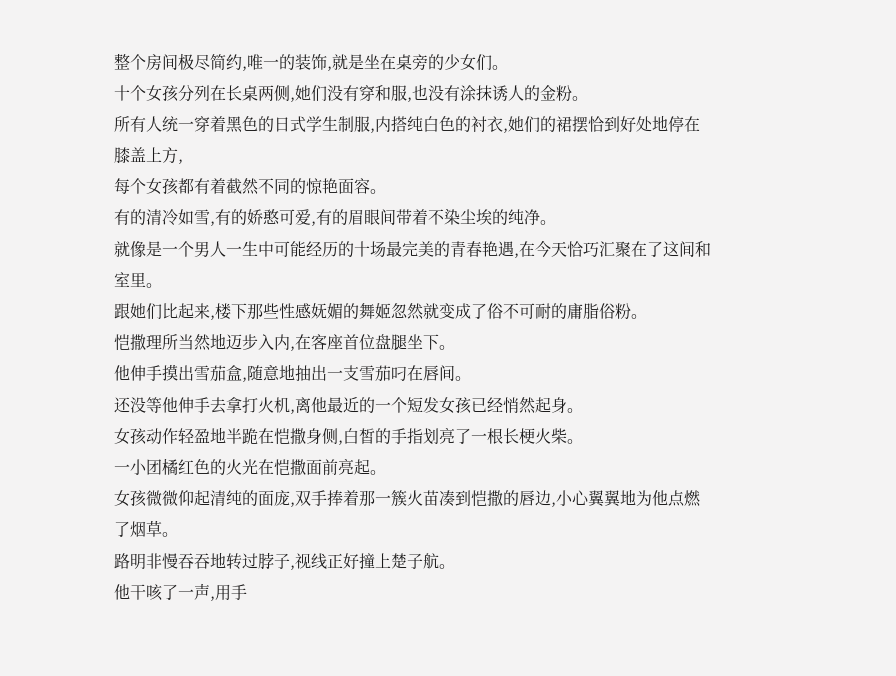整个房间极尽简约,唯一的装饰,就是坐在桌旁的少女们。
十个女孩分列在长桌两侧,她们没有穿和服,也没有涂抹诱人的金粉。
所有人统一穿着黑色的日式学生制服,内搭纯白色的衬衣,她们的裙摆恰到好处地停在膝盖上方,
每个女孩都有着截然不同的惊艳面容。
有的清冷如雪,有的娇憨可爱,有的眉眼间带着不染尘埃的纯净。
就像是一个男人一生中可能经历的十场最完美的青春艳遇,在今天恰巧汇聚在了这间和室里。
跟她们比起来,楼下那些性感妩媚的舞姬忽然就变成了俗不可耐的庸脂俗粉。
恺撒理所当然地迈步入内,在客座首位盘腿坐下。
他伸手摸出雪茄盒,随意地抽出一支雪茄叼在唇间。
还没等他伸手去拿打火机,离他最近的一个短发女孩已经悄然起身。
女孩动作轻盈地半跪在恺撒身侧,白皙的手指划亮了一根长梗火柴。
一小团橘红色的火光在恺撒面前亮起。
女孩微微仰起清纯的面庞,双手捧着那一簇火苗凑到恺撒的唇边,小心翼翼地为他点燃了烟草。
路明非慢吞吞地转过脖子,视线正好撞上楚子航。
他干咳了一声,用手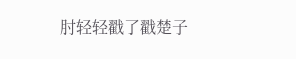肘轻轻戳了戳楚子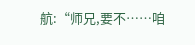航:“师兄,要不……咱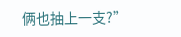俩也抽上一支?”